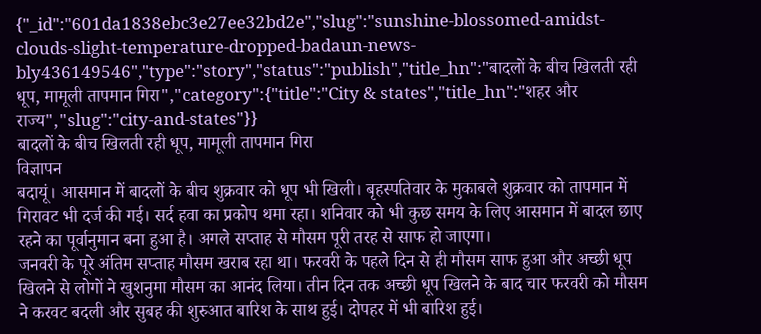{"_id":"601da1838ebc3e27ee32bd2e","slug":"sunshine-blossomed-amidst-clouds-slight-temperature-dropped-badaun-news-bly436149546","type":"story","status":"publish","title_hn":"बादलों के बीच खिलती रही धूप, मामूली तापमान गिरा","category":{"title":"City & states","title_hn":"शहर और राज्य","slug":"city-and-states"}}
बादलों के बीच खिलती रही धूप, मामूली तापमान गिरा
विज्ञापन
बदायूं। आसमान में बादलों के बीच शुक्रवार को धूप भी खिली। बृहस्पतिवार के मुकाबले शुक्रवार को तापमान में गिरावट भी दर्ज की गई। सर्द हवा का प्रकोप थमा रहा। शनिवार को भी कुछ समय के लिए आसमान में बादल छाए रहने का पूर्वानुमान बना हुआ है। अगले सप्ताह से मौसम पूरी तरह से साफ हो जाएगा।
जनवरी के पूरे अंतिम सप्ताह मौसम खराब रहा था। फरवरी के पहले दिन से ही मौसम साफ हुआ और अच्छी धूप खिलने से लोगों ने खुशनुमा मौसम का आनंद लिया। तीन दिन तक अच्छी धूप खिलने के बाद चार फरवरी को मौसम ने करवट बदली और सुबह की शुरुआत बारिश के साथ हुई। दोपहर में भी बारिश हुई।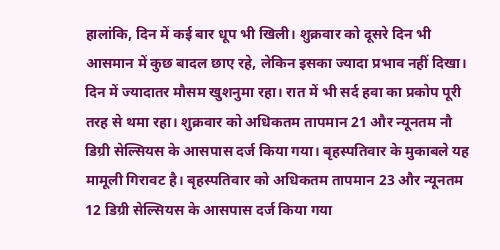हालांकि, दिन में कई बार धूप भी खिली। शुक्रवार को दूसरे दिन भी आसमान में कुछ बादल छाए रहे, लेकिन इसका ज्यादा प्रभाव नहीं दिखा। दिन में ज्यादातर मौसम खुशनुमा रहा। रात में भी सर्द हवा का प्रकोप पूरी तरह से थमा रहा। शुक्रवार को अधिकतम तापमान 21 और न्यूनतम नौ डिग्री सेल्सियस के आसपास दर्ज किया गया। बृहस्पतिवार के मुकाबले यह मामूली गिरावट है। बृहस्पतिवार को अधिकतम तापमान 23 और न्यूनतम 12 डिग्री सेल्सियस के आसपास दर्ज किया गया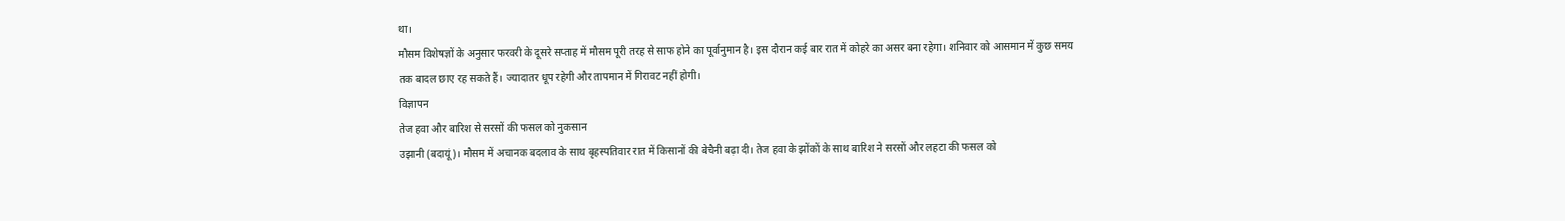था।
मौसम विशेषज्ञों के अनुसार फरवरी के दूसरे सप्ताह में मौसम पूरी तरह से साफ होने का पूर्वानुमान है। इस दौरान कई बार रात में कोहरे का असर बना रहेगा। शनिवार को आसमान में कुछ समय तक बादल छाए रह सकते हैं। ज्यादातर धूप रहेगी और तापमान में गिरावट नहीं होगी।
विज्ञापन
तेज हवा और बारिश से सरसों की फसल को नुकसान
उझानी (बदायूं)। मौसम में अचानक बदलाव के साथ बृहस्पतिवार रात में किसानों की बेचैनी बढ़ा दी। तेज हवा के झोंकों के साथ बारिश ने सरसों और लहटा की फसल को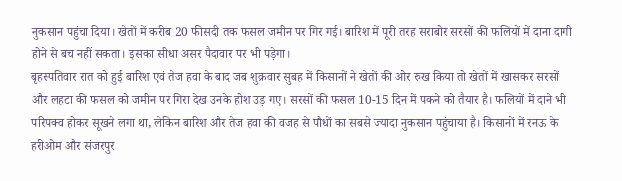नुकसान पहुंचा दिया। खेतों में करीब 20 फीसदी तक फसल जमीन पर गिर गई। बारिश में पूरी तरह सराबोर सरसों की फलियों में दाना दागी होने से बच नहीं सकता। इसका सीधा असर पैदावार पर भी पड़ेगा।
बृहस्पतिवार रात को हुई बारिश एवं तेज हवा के बाद जब शुक्रवार सुबह में किसानों ने खेतों की ओर रुख किया तो खेतों में खासकर सरसों और लहटा की फसल को जमीन पर गिरा देख उनके होश उड़ गए। सरसों की फसल 10-15 दिन में पकने को तैयार है। फलियों में दाने भी परिपक्व होकर सूखने लगा था, लेकिन बारिश और तेज हवा की वजह से पौधों का सबसे ज्यादा नुकसान पहुंचाया है। किसानों में रनऊ के हरीओम और संजरपुर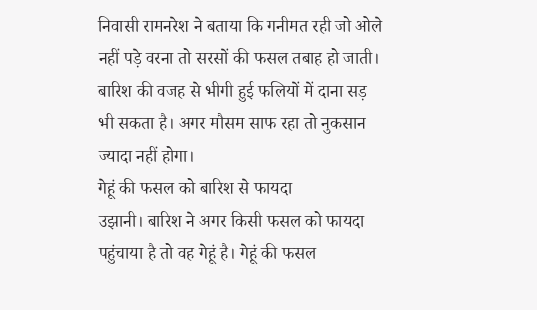निवासी रामनरेश ने बताया कि गनीमत रही जो ओले नहीं पड़े वरना तो सरसों की फसल तबाह हो जाती। बारिश की वजह से भीगी हुई फलियों में दाना सड़ भी सकता है। अगर मौसम साफ रहा तो नुकसान ज्यादा नहीं होगा।
गेहूं की फसल को बारिश से फायदा
उझानी। बारिश ने अगर किसी फसल को फायदा पहुंचाया है तो वह गेहूं है। गेहूं की फसल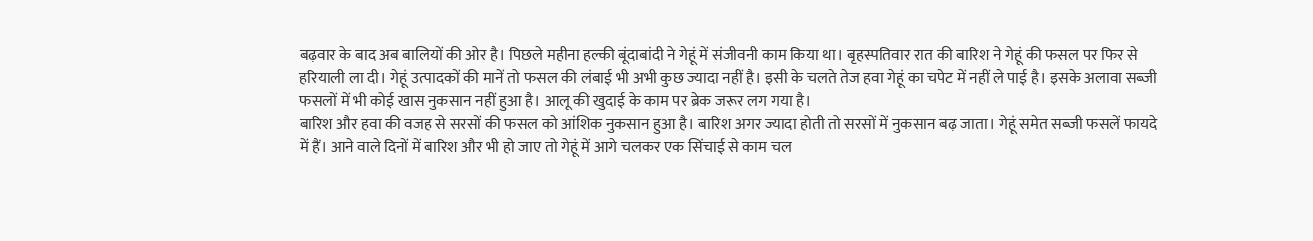बढ़वार के बाद अब बालियों की ओर है। पिछले महीना हल्की बूंदाबांदी ने गेहूं में संजीवनी काम किया था। बृहस्पतिवार रात की बारिश ने गेहूं की फसल पर फिर से हरियाली ला दी। गेहूं उत्पादकों की मानें तो फसल की लंबाई भी अभी कुछ ज्यादा नहीं है। इसी के चलते तेज हवा गेहूं का चपेट में नहीं ले पाई है। इसके अलावा सब्जी फसलों में भी कोई खास नुकसान नहीं हुआ है। आलू की खुदाई के काम पर ब्रेक जरूर लग गया है।
बारिश और हवा की वजह से सरसों की फसल को आंशिक नुकसान हुआ है। बारिश अगर ज्यादा होती तो सरसों में नुकसान बढ़ जाता। गेहूं समेत सब्जी फसलें फायदे में हैं। आने वाले दिनों में बारिश और भी हो जाए तो गेहूं में आगे चलकर एक सिंचाई से काम चल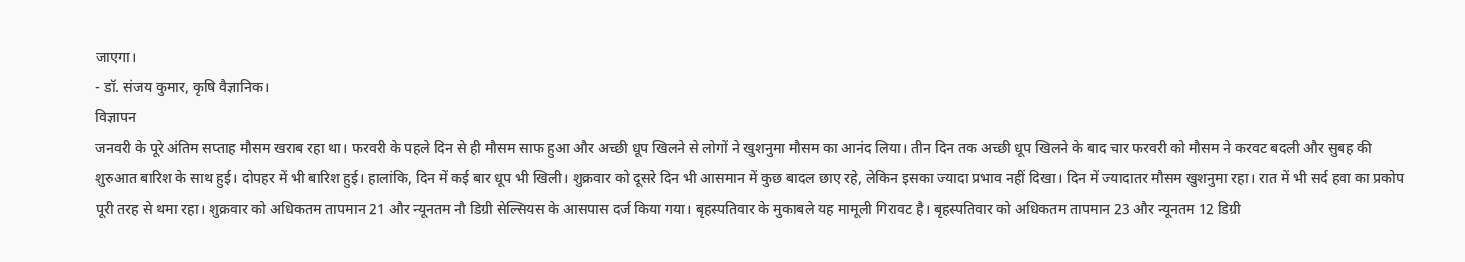जाएगा।
- डॉ. संजय कुमार, कृषि वैज्ञानिक।
विज्ञापन
जनवरी के पूरे अंतिम सप्ताह मौसम खराब रहा था। फरवरी के पहले दिन से ही मौसम साफ हुआ और अच्छी धूप खिलने से लोगों ने खुशनुमा मौसम का आनंद लिया। तीन दिन तक अच्छी धूप खिलने के बाद चार फरवरी को मौसम ने करवट बदली और सुबह की शुरुआत बारिश के साथ हुई। दोपहर में भी बारिश हुई। हालांकि, दिन में कई बार धूप भी खिली। शुक्रवार को दूसरे दिन भी आसमान में कुछ बादल छाए रहे, लेकिन इसका ज्यादा प्रभाव नहीं दिखा। दिन में ज्यादातर मौसम खुशनुमा रहा। रात में भी सर्द हवा का प्रकोप पूरी तरह से थमा रहा। शुक्रवार को अधिकतम तापमान 21 और न्यूनतम नौ डिग्री सेल्सियस के आसपास दर्ज किया गया। बृहस्पतिवार के मुकाबले यह मामूली गिरावट है। बृहस्पतिवार को अधिकतम तापमान 23 और न्यूनतम 12 डिग्री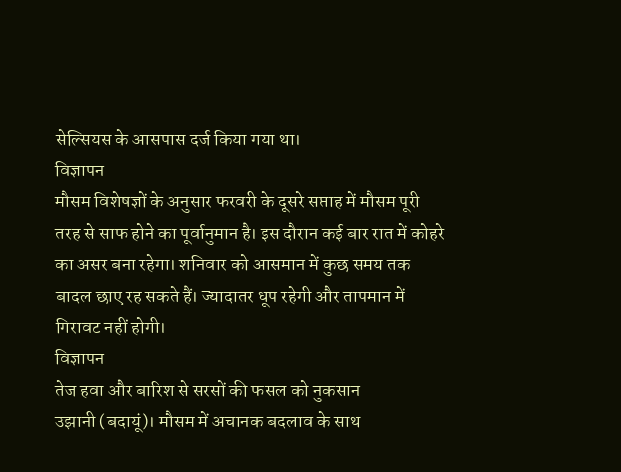सेल्सियस के आसपास दर्ज किया गया था।
विज्ञापन
मौसम विशेषज्ञों के अनुसार फरवरी के दूसरे सप्ताह में मौसम पूरी तरह से साफ होने का पूर्वानुमान है। इस दौरान कई बार रात में कोहरे का असर बना रहेगा। शनिवार को आसमान में कुछ समय तक बादल छाए रह सकते हैं। ज्यादातर धूप रहेगी और तापमान में गिरावट नहीं होगी।
विज्ञापन
तेज हवा और बारिश से सरसों की फसल को नुकसान
उझानी (बदायूं)। मौसम में अचानक बदलाव के साथ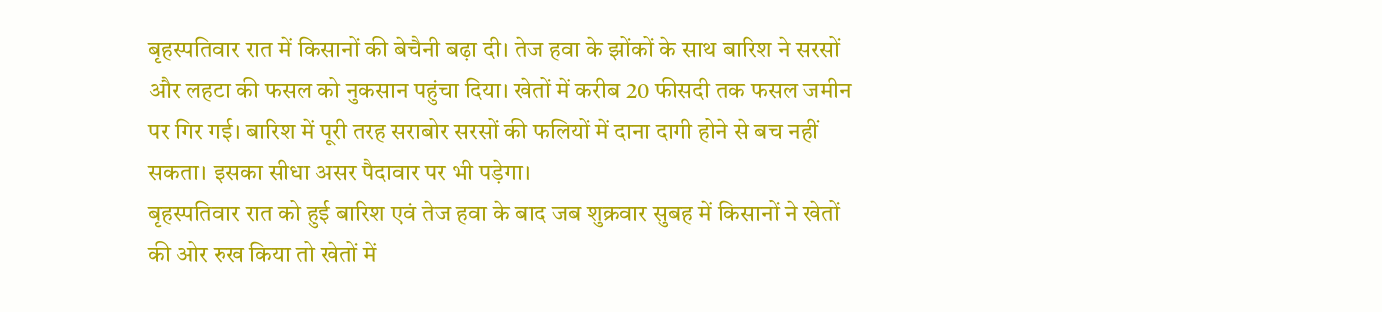बृहस्पतिवार रात में किसानों की बेचैनी बढ़ा दी। तेज हवा के झोंकों के साथ बारिश ने सरसों और लहटा की फसल को नुकसान पहुंचा दिया। खेतों में करीब 20 फीसदी तक फसल जमीन पर गिर गई। बारिश में पूरी तरह सराबोर सरसों की फलियों में दाना दागी होने से बच नहीं सकता। इसका सीधा असर पैदावार पर भी पड़ेगा।
बृहस्पतिवार रात को हुई बारिश एवं तेज हवा के बाद जब शुक्रवार सुबह में किसानों ने खेतों की ओर रुख किया तो खेतों में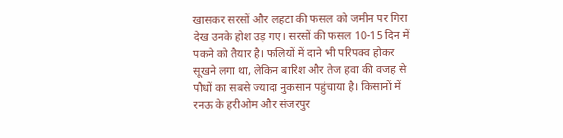खासकर सरसों और लहटा की फसल को जमीन पर गिरा देख उनके होश उड़ गए। सरसों की फसल 10-15 दिन में पकने को तैयार है। फलियों में दाने भी परिपक्व होकर सूखने लगा था, लेकिन बारिश और तेज हवा की वजह से पौधों का सबसे ज्यादा नुकसान पहुंचाया है। किसानों में रनऊ के हरीओम और संजरपुर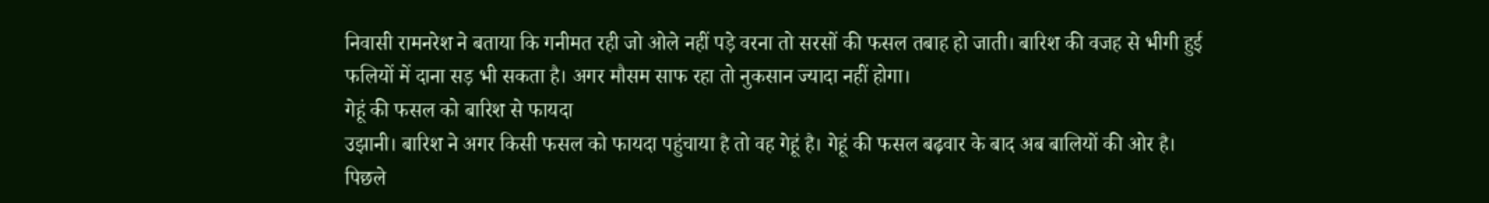निवासी रामनरेश ने बताया कि गनीमत रही जो ओले नहीं पड़े वरना तो सरसों की फसल तबाह हो जाती। बारिश की वजह से भीगी हुई फलियों में दाना सड़ भी सकता है। अगर मौसम साफ रहा तो नुकसान ज्यादा नहीं होगा।
गेहूं की फसल को बारिश से फायदा
उझानी। बारिश ने अगर किसी फसल को फायदा पहुंचाया है तो वह गेहूं है। गेहूं की फसल बढ़वार के बाद अब बालियों की ओर है। पिछले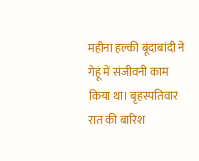महीना हल्की बूंदाबांदी ने गेहूं में संजीवनी काम किया था। बृहस्पतिवार रात की बारिश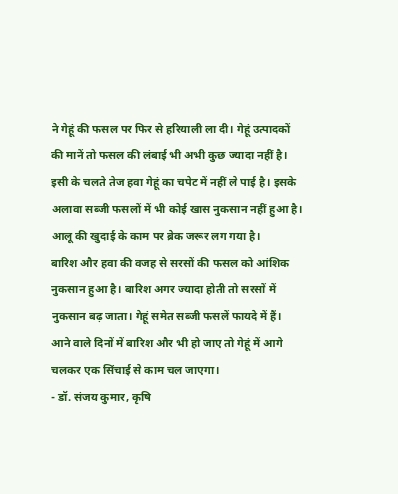ने गेहूं की फसल पर फिर से हरियाली ला दी। गेहूं उत्पादकों की मानें तो फसल की लंबाई भी अभी कुछ ज्यादा नहीं है। इसी के चलते तेज हवा गेहूं का चपेट में नहीं ले पाई है। इसके अलावा सब्जी फसलों में भी कोई खास नुकसान नहीं हुआ है। आलू की खुदाई के काम पर ब्रेक जरूर लग गया है।
बारिश और हवा की वजह से सरसों की फसल को आंशिक नुकसान हुआ है। बारिश अगर ज्यादा होती तो सरसों में नुकसान बढ़ जाता। गेहूं समेत सब्जी फसलें फायदे में हैं। आने वाले दिनों में बारिश और भी हो जाए तो गेहूं में आगे चलकर एक सिंचाई से काम चल जाएगा।
- डॉ. संजय कुमार, कृषि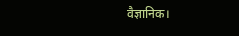वैज्ञानिक।